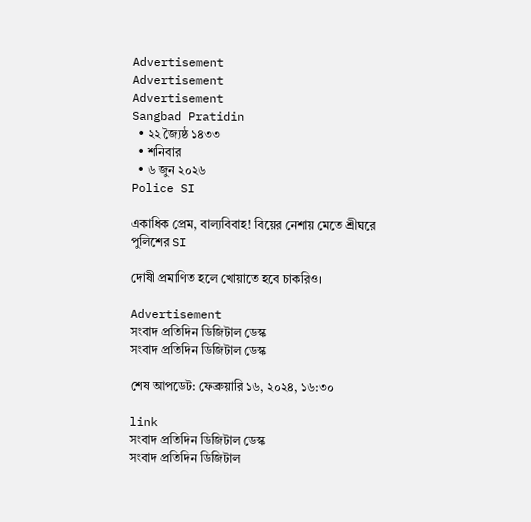Advertisement
Advertisement
Advertisement
Sangbad Pratidin
  • ২২ জ্যৈষ্ঠ ১৪৩৩
  • শনিবার
  • ৬ জুন ২০২৬
Police SI

একাধিক প্রেম, বাল্যবিবাহ! বিয়ের নেশায় মেতে শ্রীঘরে পুলিশের SI

দোষী প্রমাণিত হলে খোয়াতে হবে চাকরিও।

Advertisement
সংবাদ প্রতিদিন ডিজিটাল ডেস্ক
সংবাদ প্রতিদিন ডিজিটাল ডেস্ক

শেষ আপডেট: ফেব্রুয়ারি ১৬, ২০২৪, ১৬:৩০

link
সংবাদ প্রতিদিন ডিজিটাল ডেস্ক
সংবাদ প্রতিদিন ডিজিটাল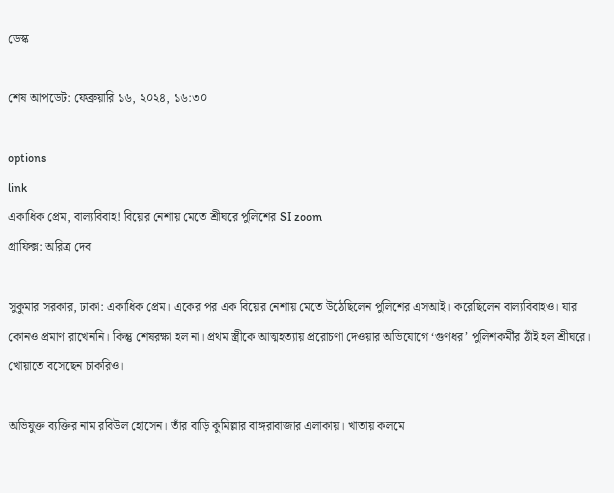ডেস্ক

শেষ আপডেট: ফেব্রুয়ারি ১৬, ২০২৪, ১৬:৩০

options
link
একাধিক প্রেম, বাল্যবিবাহ! বিয়ের নেশায় মেতে শ্রীঘরে পুলিশের SI zoom
গ্রাফিক্স: অরিত্র দেব

সুকুমার সরকার, ঢাকা: একাধিক প্রেম। একের পর এক বিয়ের নেশায় মেতে উঠেছিলেন পুলিশের এসআই। করেছিলেন বাল্যবিবাহও। যার কোনও প্রমাণ রাখেননি। কিন্তু শেষরক্ষা হল না। প্রথম স্ত্রীকে আত্মহত্যায় প্ররোচণা দেওয়ার অভিযোগে ‘গুণধর’ পুলিশকর্মীর ঠাঁই হল শ্রীঘরে। খোয়াতে বসেছেন চাকরিও।

অভিযুক্ত ব্যক্তির নাম রবিউল হোসেন। তাঁর বাড়ি কুমিল্লার বাঙ্গরাবাজার এলাকায়। খাতায় কলমে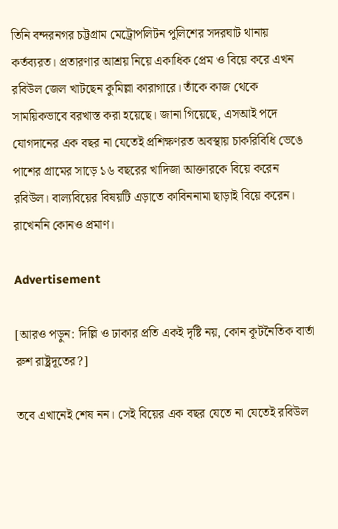তিনি বন্দরনগর চট্টগ্রাম মেট্রোপলিটন পুলিশের সদরঘাট থানায় কর্তব্যরত। প্রতারণার আশ্রয় নিয়ে একাধিক প্রেম ও বিয়ে করে এখন রবিউল জেল খাটছেন কুমিল্লা কারাগারে। তাঁকে কাজ থেকে সাময়িকভাবে বরখাস্ত করা হয়েছে। জানা গিয়েছে, এসআই পদে যোগদানের এক বছর না যেতেই প্রশিক্ষণরত অবস্থায় চাকরিবিধি ভেঙে পাশের গ্রামের সাড়ে ১৬ বছরের খাদিজা আক্তারকে বিয়ে করেন রবিউল। বাল্যবিয়ের বিষয়টি এড়াতে কাবিননামা ছাড়াই বিয়ে করেন। রাখেননি কোনও প্রমাণ।

Advertisement

[আরও পড়ুন: দিল্লি ও ঢাকার প্রতি একই দৃষ্টি নয়, কোন কূটনৈতিক বার্তা রুশ রাষ্ট্রদূতের?]

তবে এখানেই শেষ নন। সেই বিয়ের এক বছর যেতে না যেতেই রবিউল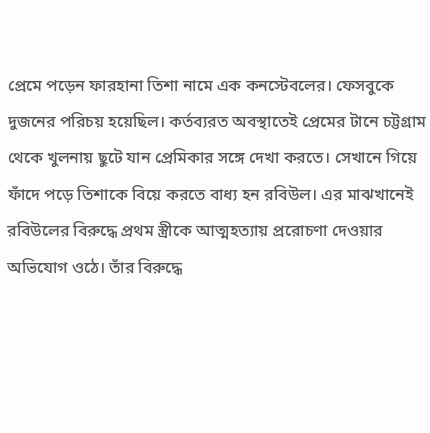প্রেমে পড়েন ফারহানা তিশা নামে এক কনস্টেবলের। ফেসবুকে দুজনের পরিচয় হয়েছিল। কর্তব্যরত অবস্থাতেই প্রেমের টানে চট্টগ্রাম থেকে খুলনায় ছুটে যান প্রেমিকার সঙ্গে দেখা করতে। সেখানে গিয়ে ফাঁদে পড়ে তিশাকে বিয়ে করতে বাধ্য হন রবিউল। এর মাঝখানেই রবিউলের বিরুদ্ধে প্রথম স্ত্রীকে আত্মহত্যায় প্ররোচণা দেওয়ার অভিযোগ ওঠে। তাঁর বিরুদ্ধে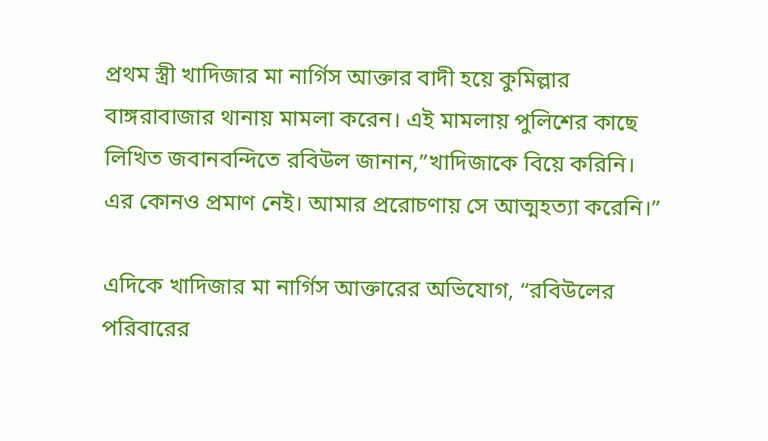প্রথম স্ত্রী খাদিজার মা নার্গিস আক্তার বাদী হয়ে কুমিল্লার বাঙ্গরাবাজার থানায় মামলা করেন। এই মামলায় পুলিশের কাছে লিখিত জবানবন্দিতে রবিউল জানান,”খাদিজাকে বিয়ে করিনি। এর কোনও প্রমাণ নেই। আমার প্ররোচণায় সে আত্মহত্যা করেনি।”

এদিকে খাদিজার মা নার্গিস আক্তারের অভিযোগ, “রবিউলের পরিবারের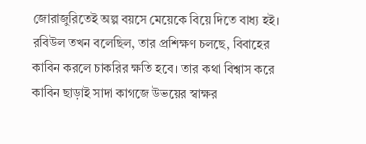জোরাজুরিতেই অল্প বয়সে মেয়েকে বিয়ে দিতে বাধ্য হই। রবিউল তখন বলেছিল, তার প্রশিক্ষণ চলছে, বিবাহের কাবিন করলে চাকরির ক্ষতি হবে। তার কথা বিশ্বাস করে কাবিন ছাড়াই সাদা কাগজে উভয়ের স্বাক্ষর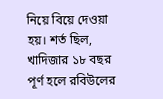নিয়ে বিয়ে দেওয়া হয়। শর্ত ছিল, খাদিজার ১৮ বছর পূর্ণ হলে রবিউলের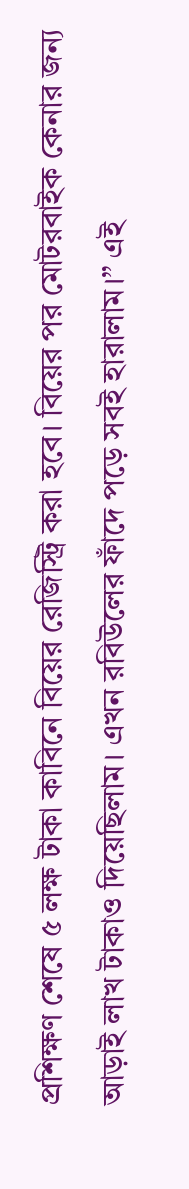প্রশিক্ষণ শেষে ৫ লক্ষ টাকা কাবিনে বিয়ের রেজিস্ট্রি করা হবে। বিয়ের পর মোটরবাইক কেনার জন্য আড়াই লাখ টাকাও দিয়েছিলাম। এখন রবিউলের ফাঁদে পড়ে সবই হারালাম।” এই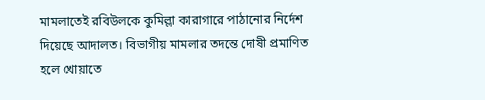মামলাতেই রবিউলকে কুমিল্লা কারাগারে পাঠানোর নির্দেশ দিয়েছে আদালত। বিভাগীয় মামলার তদন্তে দোষী প্রমাণিত হলে খোয়াতে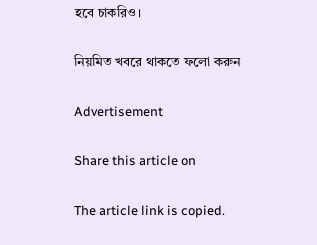হবে চাকরিও।

নিয়মিত খবরে থাকতে ফলো করুন

Advertisement

Share this article on

The article link is copied.